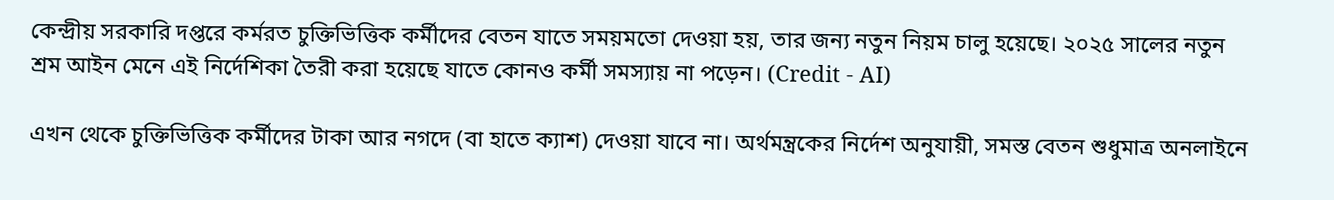কেন্দ্রীয় সরকারি দপ্তরে কর্মরত চুক্তিভিত্তিক কর্মীদের বেতন যাতে সময়মতো দেওয়া হয়, তার জন্য নতুন নিয়ম চালু হয়েছে। ২০২৫ সালের নতুন শ্রম আইন মেনে এই নির্দেশিকা তৈরী করা হয়েছে যাতে কোনও কর্মী সমস্যায় না পড়েন। (Credit - AI)

এখন থেকে চুক্তিভিত্তিক কর্মীদের টাকা আর নগদে (বা হাতে ক্যাশ) দেওয়া যাবে না। অর্থমন্ত্রকের নির্দেশ অনুযায়ী, সমস্ত বেতন শুধুমাত্র অনলাইনে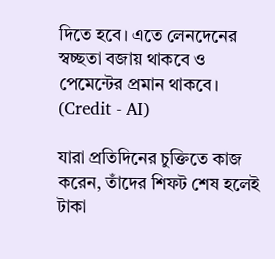দিতে হবে। এতে লেনদেনের স্বচ্ছতা বজায় থাকবে ও পেমেন্টের প্রমান থাকবে। (Credit - AI)

যারা প্রতিদিনের চুক্তিতে কাজ করেন, তাঁদের শিফট শেষ হলেই টাকা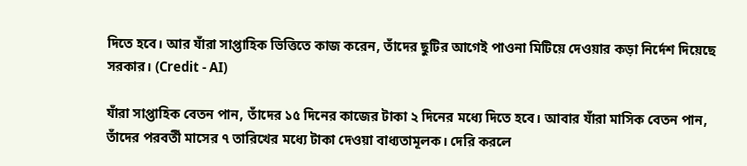দিতে হবে। আর যাঁরা সাপ্তাহিক ভিত্তিতে কাজ করেন, তাঁদের ছুটির আগেই পাওনা মিটিয়ে দেওয়ার কড়া নির্দেশ দিয়েছে সরকার। (Credit - AI)

যাঁরা সাপ্তাহিক বেতন পান, তাঁদের ১৫ দিনের কাজের টাকা ২ দিনের মধ্যে দিতে হবে। আবার যাঁরা মাসিক বেতন পান, তাঁদের পরবর্তী মাসের ৭ তারিখের মধ্যে টাকা দেওয়া বাধ্যতামূলক। দেরি করলে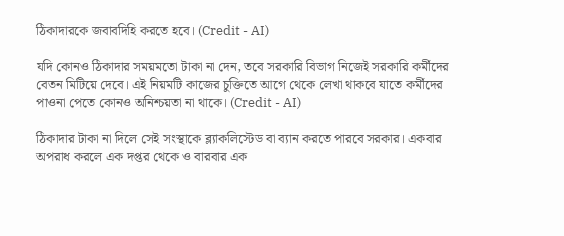ঠিকাদারকে জবাবদিহি করতে হবে। (Credit - AI)

যদি কোনও ঠিকাদার সময়মতো টাকা না দেন, তবে সরকারি বিভাগ নিজেই সরকারি কর্মীদের বেতন মিটিয়ে দেবে। এই নিয়মটি কাজের চুক্তিতে আগে থেকে লেখা থাকবে যাতে কর্মীদের পাওনা পেতে কোনও অনিশ্চয়তা না থাকে। (Credit - AI)

ঠিকাদার টাকা না দিলে সেই সংস্থাকে ব্ল্যাকলিস্টেড বা ব্যান করতে পারবে সরকার। একবার অপরাধ করলে এক দপ্তর থেকে ও বারবার এক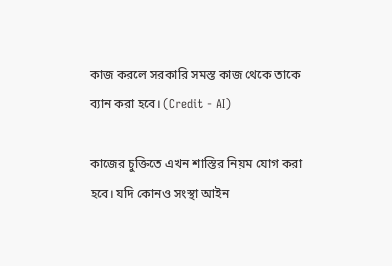কাজ করলে সরকারি সমস্ত কাজ থেকে তাকে ব্যান করা হবে। (Credit - AI)

কাজের চুক্তিতে এখন শাস্তির নিয়ম যোগ করা হবে। যদি কোনও সংস্থা আইন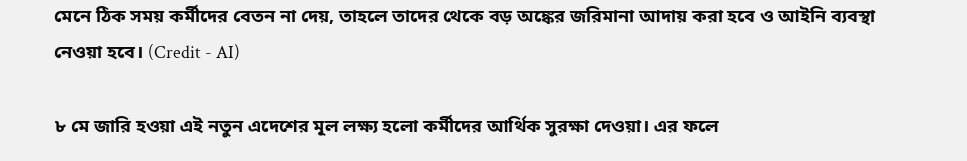মেনে ঠিক সময় কর্মীদের বেতন না দেয়, তাহলে তাদের থেকে বড় অঙ্কের জরিমানা আদায় করা হবে ও আইনি ব্যবস্থা নেওয়া হবে। (Credit - AI)

৮ মে জারি হওয়া এই নতুন এদেশের মূল লক্ষ্য হলো কর্মীদের আর্থিক সুরক্ষা দেওয়া। এর ফলে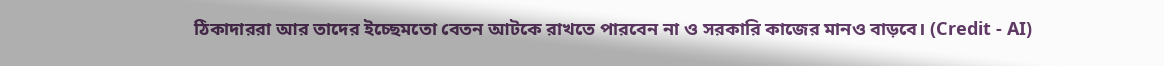ঠিকাদাররা আর তাদের ইচ্ছেমতো বেতন আটকে রাখতে পারবেন না ও সরকারি কাজের মানও বাড়বে। (Credit - AI)